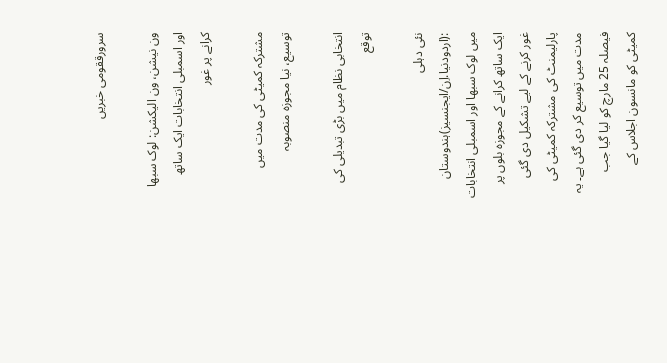سرورققومی خبریں

ون نیشن، ون الیکشن: لوک سبھا اور اسمبلی انتخابات ایک ساتھ کرانے پر غور

مشترکہ کمیٹی کی مدت میں توسیع، نیا مجوزہ منصوبہ

انتخابی نظام میں بڑی تبدیلی کی توقع

نئی دہلی :(اردودنیا.اِن/ایجنسیز)ہندوستان میں لوک سبھا اور اسمبلی انتخابات ایک ساتھ کرانے کے مجوزہ بلوں پر غور کرنے کے لیے تشکیل دی گئی پارلیمنٹ کی مشترکہ کمیٹی کی مدت میں توسیع کر دی گئی ہے۔ یہ فیصلہ 25 مارچ کو لیا گیا جب کمیٹی کو مانسون اجلاس کے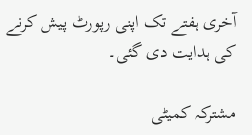آخری ہفتے تک اپنی رپورٹ پیش کرنے کی ہدایت دی گئی۔

مشترکہ کمیٹی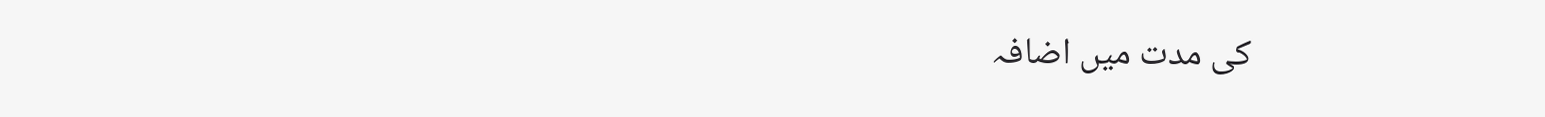کی مدت میں اضافہ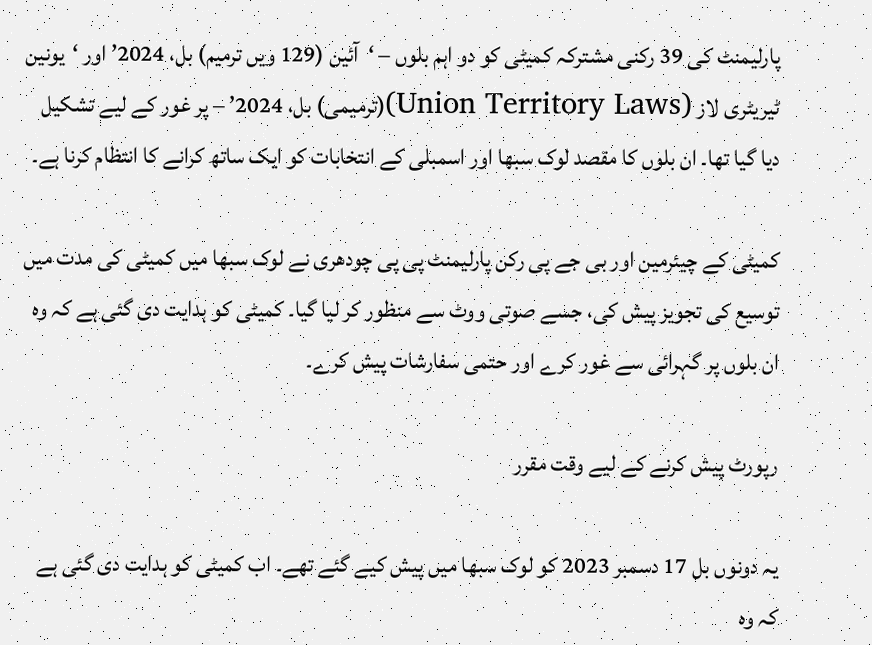پارلیمنٹ کی 39 رکنی مشترکہ کمیٹی کو دو اہم بلوں – ‘آئین (129 ویں ترمیم) بل، 2024’ اور ‘یونین ٹیریٹری لاز (Union Territory Laws)(ترمیمی) بل، 2024’ – پر غور کے لیے تشکیل دیا گیا تھا۔ ان بلوں کا مقصد لوک سبھا اور اسمبلی کے انتخابات کو ایک ساتھ کرانے کا انتظام کرنا ہے۔

کمیٹی کے چیئرمین اور بی جے پی رکن پارلیمنٹ پی پی چودھری نے لوک سبھا میں کمیٹی کی مدت میں توسیع کی تجویز پیش کی، جسے صوتی ووٹ سے منظور کر لیا گیا۔ کمیٹی کو ہدایت دی گئی ہے کہ وہ ان بلوں پر گہرائی سے غور کرے اور حتمی سفارشات پیش کرے۔

رپورٹ پیش کرنے کے لیے وقت مقرر

یہ دونوں بل 17 دسمبر 2023 کو لوک سبھا میں پیش کیے گئے تھے۔ اب کمیٹی کو ہدایت دی گئی ہے کہ وہ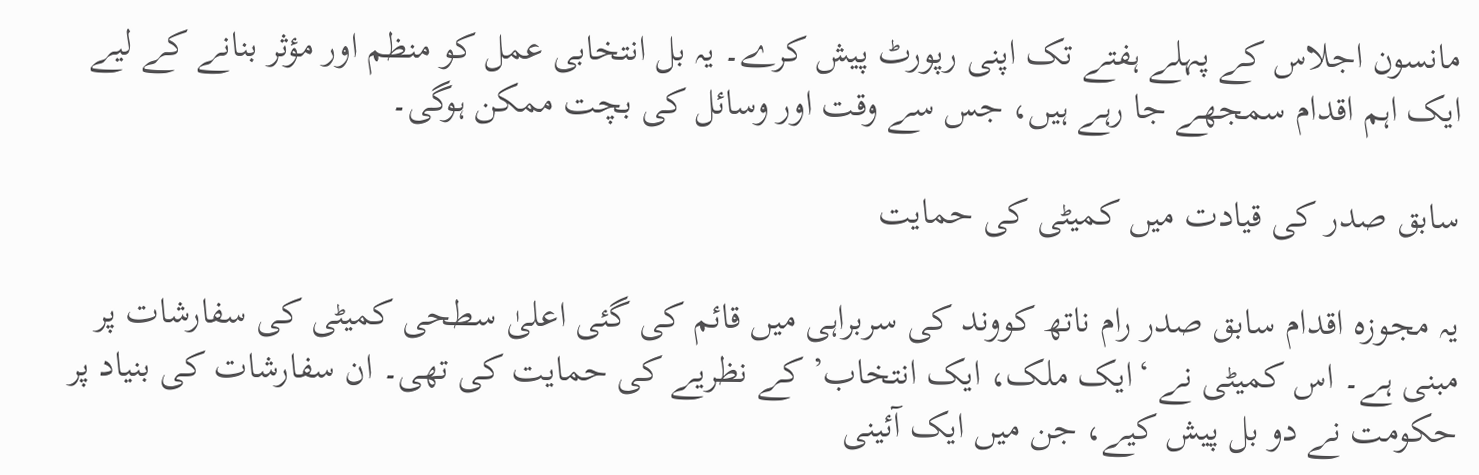مانسون اجلاس کے پہلے ہفتے تک اپنی رپورٹ پیش کرے۔ یہ بل انتخابی عمل کو منظم اور مؤثر بنانے کے لیے ایک اہم اقدام سمجھے جا رہے ہیں، جس سے وقت اور وسائل کی بچت ممکن ہوگی۔

سابق صدر کی قیادت میں کمیٹی کی حمایت

یہ مجوزہ اقدام سابق صدر رام ناتھ کووند کی سربراہی میں قائم کی گئی اعلیٰ سطحی کمیٹی کی سفارشات پر مبنی ہے۔ اس کمیٹی نے ‘ایک ملک، ایک انتخاب’ کے نظریے کی حمایت کی تھی۔ ان سفارشات کی بنیاد پر حکومت نے دو بل پیش کیے، جن میں ایک آئینی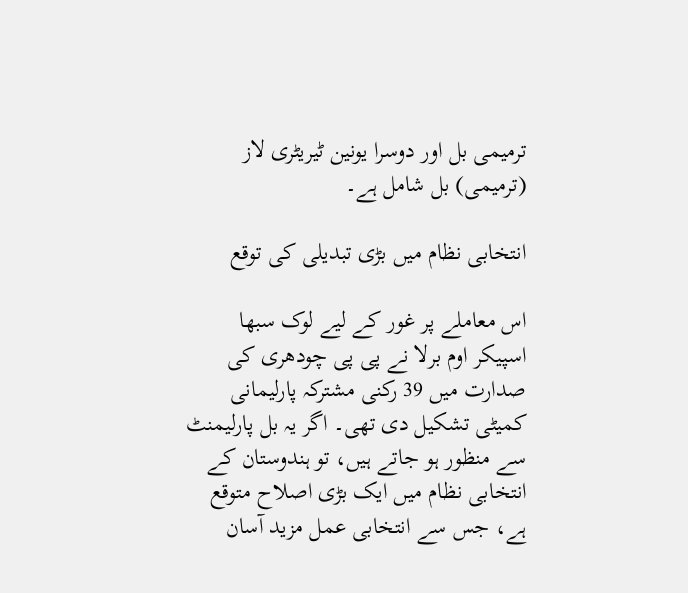ترمیمی بل اور دوسرا یونین ٹیریٹری لاز (ترمیمی) بل شامل ہے۔

انتخابی نظام میں بڑی تبدیلی کی توقع

اس معاملے پر غور کے لیے لوک سبھا اسپیکر اوم برلا نے پی پی چودھری کی صدارت میں 39 رکنی مشترکہ پارلیمانی کمیٹی تشکیل دی تھی۔ اگر یہ بل پارلیمنٹ سے منظور ہو جاتے ہیں، تو ہندوستان کے انتخابی نظام میں ایک بڑی اصلاح متوقع ہے، جس سے انتخابی عمل مزید آسان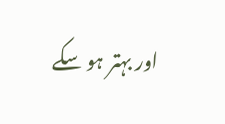اور بہتر ہو سکے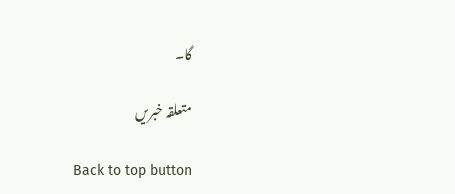گا۔

متعلقہ خبریں

Back to top button